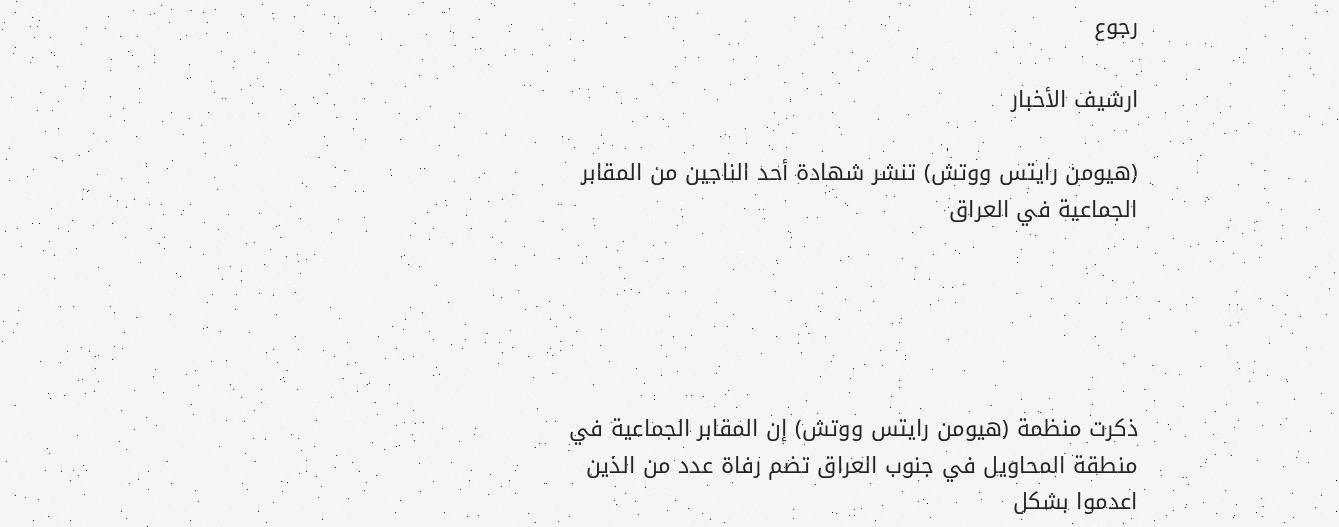رجوع

ارشيف الأخبار

(هيومن رايتس ووتش) تنشر شهادة أحد الناجين من المقابر الجماعية في العراق





ذكرت منظمة (هيومن رايتس ووتش) إن المقابر الجماعية في منطقة المحاويل في جنوب العراق تضم رفاة عدد من الذين اعدموا بشكل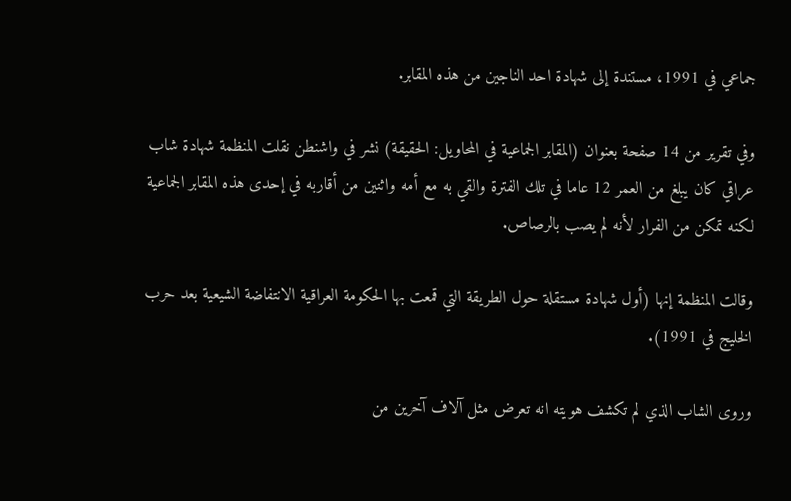جماعي في 1991، مستندة إلى شهادة احد الناجين من هذه المقابر.

وفي تقرير من 14 صفحة بعنوان (المقابر الجماعية في المحاويل: الحقيقة) نشر في واشنطن نقلت المنظمة شهادة شاب عراقي كان يبلغ من العمر 12 عاما في تلك الفترة والقي به مع أمه واثنين من أقاربه في إحدى هذه المقابر الجماعية لكنه تمكن من الفرار لأنه لم يصب بالرصاص.

وقالت المنظمة إنها (أول شهادة مستقلة حول الطريقة التي قمعت بها الحكومة العراقية الانتفاضة الشيعية بعد حرب الخليج في 1991).

وروى الشاب الذي لم تكشف هويته انه تعرض مثل آلاف آخرين من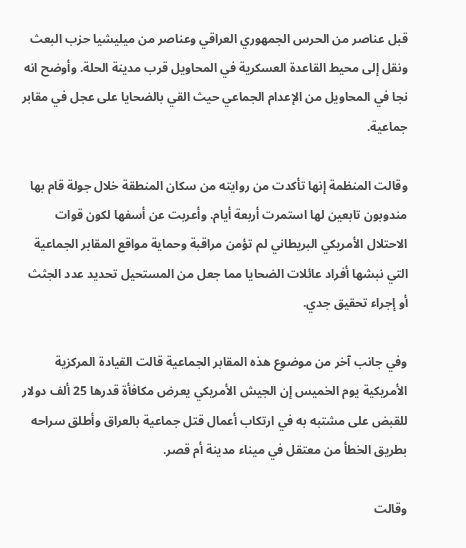قبل عناصر من الحرس الجمهوري العراقي وعناصر من ميليشيا حزب البعث ونقل إلى محيط القاعدة العسكرية في المحاويل قرب مدينة الحلة. وأوضح انه نجا في المحاويل من الإعدام الجماعي حيث القي بالضحايا على عجل في مقابر جماعية.

وقالت المنظمة إنها تأكدت من روايته من سكان المنطقة خلال جولة قام بها مندوبون تابعين لها استمرت أربعة أيام. وأعربت عن أسفها لكون قوات الاحتلال الأمريكي البريطاني لم تؤمن مراقبة وحماية مواقع المقابر الجماعية التي نبشها أفراد عائلات الضحايا مما جعل من المستحيل تحديد عدد الجثث أو إجراء تحقيق جدي.

وفي جانب آخر من موضوع هذه المقابر الجماعية قالت القيادة المركزية الأمريكية يوم الخميس إن الجيش الأمريكي يعرض مكافأة قدرها 25 ألف دولار للقبض على مشتبه به في ارتكاب أعمال قتل جماعية بالعراق وأطلق سراحه بطريق الخطأ من معتقل في ميناء مدينة أم قصر.

وقالت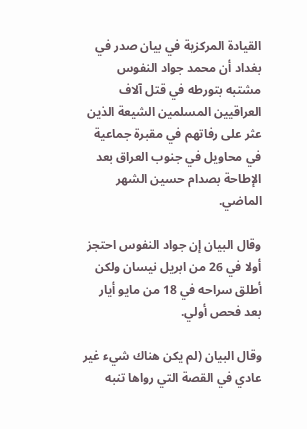القيادة المركزية في بيان صدر في بغداد أن محمد جواد النفوس مشتبه بتورطه في قتل آلاف العراقيين المسلمين الشيعة الذين عثر على رفاتهم في مقبرة جماعية في محاويل في جنوب العراق بعد الإطاحة بصدام حسين الشهر الماضي.

وقال البيان إن جواد النفوس احتجز أولا في 26 من ابريل نيسان ولكن أطلق سراحه في 18 من مايو أيار بعد فحص أولي.

وقال البيان (لم يكن هناك شيء غير عادي في القصة التي رواها تنبه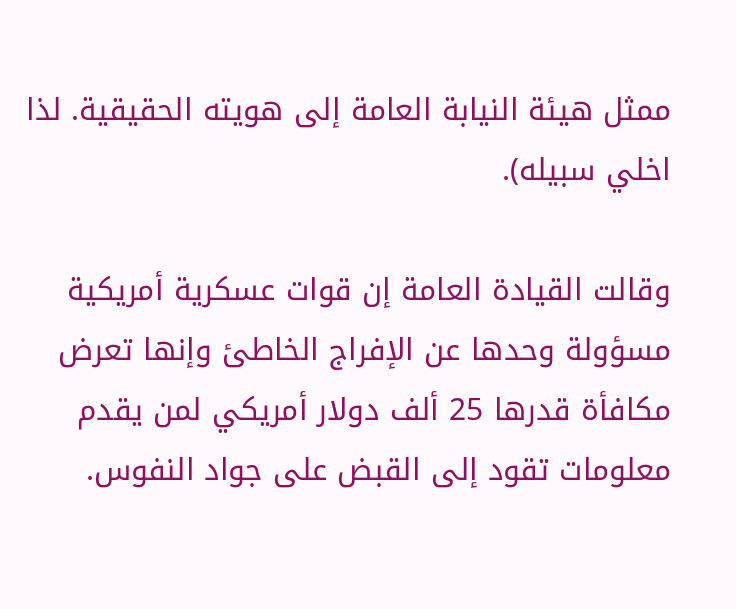ممثل هيئة النيابة العامة إلى هويته الحقيقية. لذا اخلي سبيله).

وقالت القيادة العامة إن قوات عسكرية أمريكية مسؤولة وحدها عن الإفراج الخاطئ وإنها تعرض مكافأة قدرها 25 ألف دولار أمريكي لمن يقدم معلومات تقود إلى القبض على جواد النفوس.